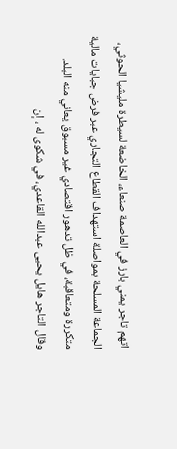اتهم تاجر يمني بارز في العاصمة صنعاء، الخاضعة لسيطرة مليشيا الحوثي، الجماعة المسلحة بمواصلة استهداف القطاع التجاري عبر فرض جبايات مالية متكررة ومتعاقبة، في ظل تدهور اقتصادي غير مسبوق يعاني منه البلد.
وقال التاجر هايل يحيى عبدالله القاعدي، في شكوى له ، إن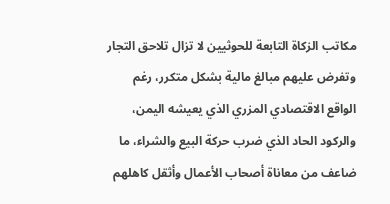مكاتب الزكاة التابعة للحوثيين لا تزال تلاحق التجار وتفرض عليهم مبالغ مالية بشكل متكرر، رغم الواقع الاقتصادي المزري الذي يعيشه اليمن، والركود الحاد الذي ضرب حركة البيع والشراء، ما ضاعف من معاناة أصحاب الأعمال وأثقل كاهلهم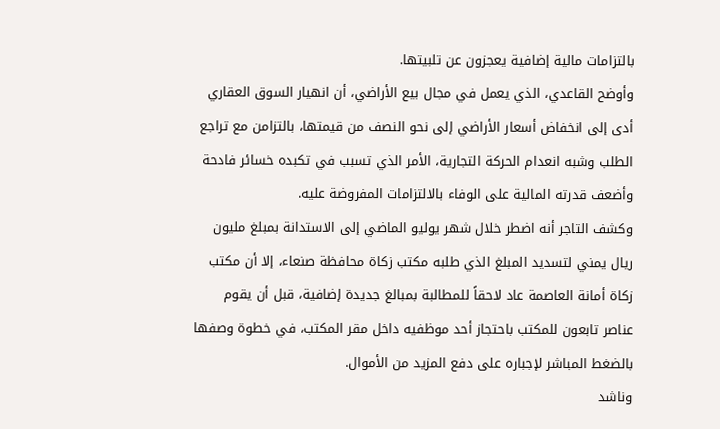بالتزامات مالية إضافية يعجزون عن تلبيتها.
وأوضح القاعدي، الذي يعمل في مجال بيع الأراضي، أن انهيار السوق العقاري أدى إلى انخفاض أسعار الأراضي إلى نحو النصف من قيمتها، بالتزامن مع تراجع الطلب وشبه انعدام الحركة التجارية، الأمر الذي تسبب في تكبده خسائر فادحة وأضعف قدرته المالية على الوفاء بالالتزامات المفروضة عليه.
وكشف التاجر أنه اضطر خلال شهر يوليو الماضي إلى الاستدانة بمبلغ مليون ريال يمني لتسديد المبلغ الذي طلبه مكتب زكاة محافظة صنعاء، إلا أن مكتب زكاة أمانة العاصمة عاد لاحقاً للمطالبة بمبالغ جديدة إضافية، قبل أن يقوم عناصر تابعون للمكتب باحتجاز أحد موظفيه داخل مقر المكتب، في خطوة وصفها بالضغط المباشر لإجباره على دفع المزيد من الأموال.
وناشد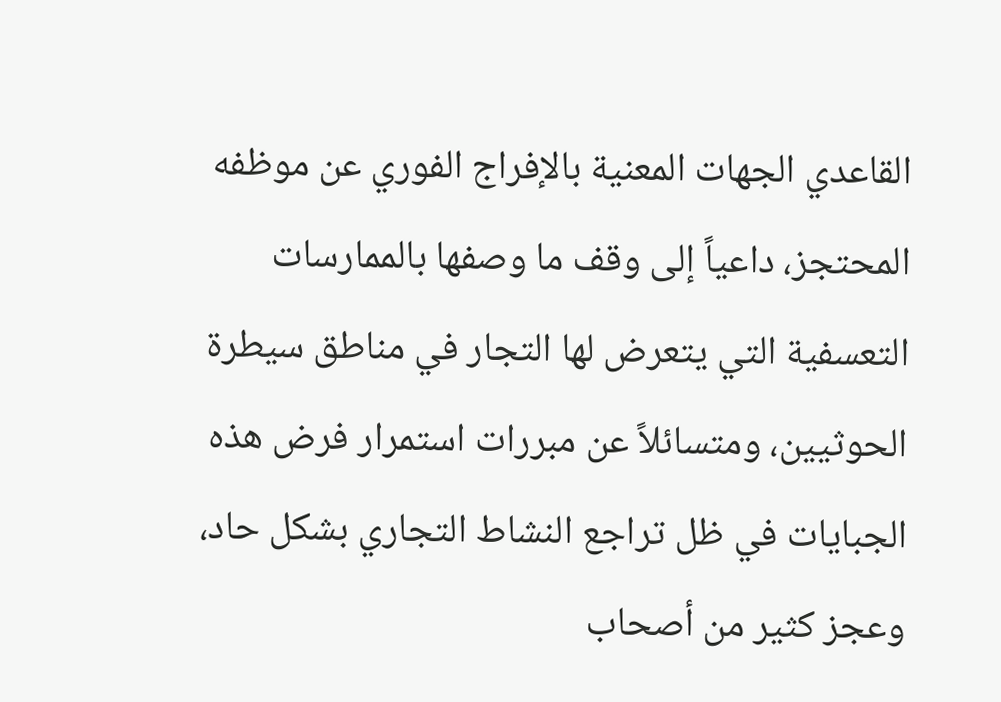القاعدي الجهات المعنية بالإفراج الفوري عن موظفه المحتجز، داعياً إلى وقف ما وصفها بالممارسات التعسفية التي يتعرض لها التجار في مناطق سيطرة الحوثيين، ومتسائلاً عن مبررات استمرار فرض هذه الجبايات في ظل تراجع النشاط التجاري بشكل حاد، وعجز كثير من أصحاب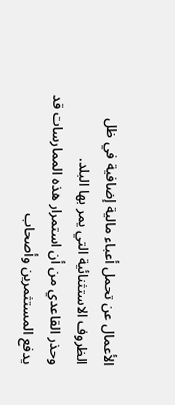الأعمال عن تحمل أعباء مالية إضافية في ظل الظروف الاستثنائية التي يمر بها البلد.
وحذر القاعدي من أن استمرار هذه الممارسات قد يدفع المستثمرين وأصحاب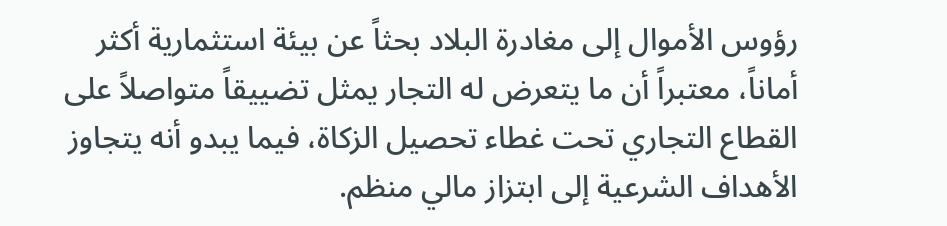رؤوس الأموال إلى مغادرة البلاد بحثاً عن بيئة استثمارية أكثر أماناً، معتبراً أن ما يتعرض له التجار يمثل تضييقاً متواصلاً على القطاع التجاري تحت غطاء تحصيل الزكاة، فيما يبدو أنه يتجاوز الأهداف الشرعية إلى ابتزاز مالي منظم.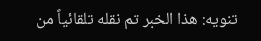تنويه: هذا الخبر تم نقله تلقائياً من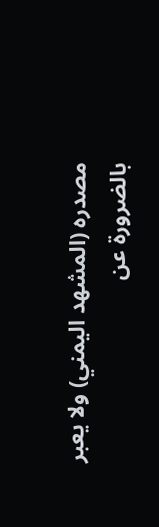مصدره (المشهد اليمني) ولا يعبر بالضرورة عن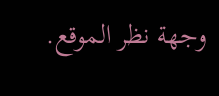وجهة نظر الموقع.